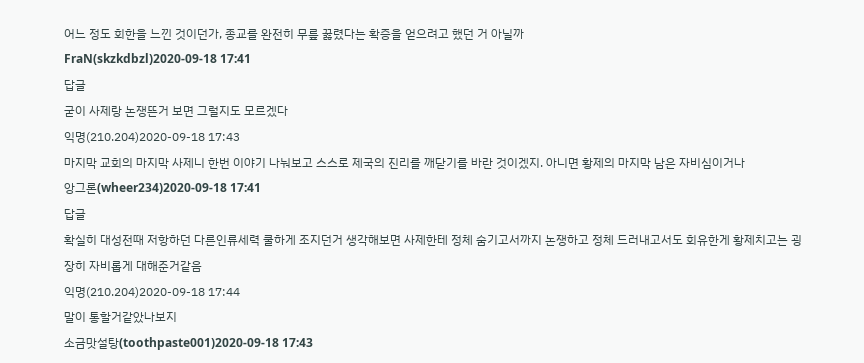어느 정도 회한을 느낀 것이던가, 종교를 완전히 무릎 꿇렸다는 확증을 얻으려고 했던 거 아닐까
FraN(skzkdbzl)2020-09-18 17:41
답글
굳이 사제랑 논쟁뜬거 보면 그럴지도 모르겠다
익명(210.204)2020-09-18 17:43
마지막 교회의 마지막 사제니 한번 이야기 나눠보고 스스로 제국의 진리를 깨닫기를 바란 것이겠지. 아니면 황제의 마지막 남은 자비심이거나
앙그론(wheer234)2020-09-18 17:41
답글
확실히 대성전때 저항하던 다른인류세력 쿨하게 조지던거 생각해보면 사제한테 정체 숨기고서까지 논쟁하고 정체 드러내고서도 회유한게 황제치고는 굉장히 자비롭게 대해준거같음
익명(210.204)2020-09-18 17:44
말이 통할거같았나보지
소금맛설탕(toothpaste001)2020-09-18 17:43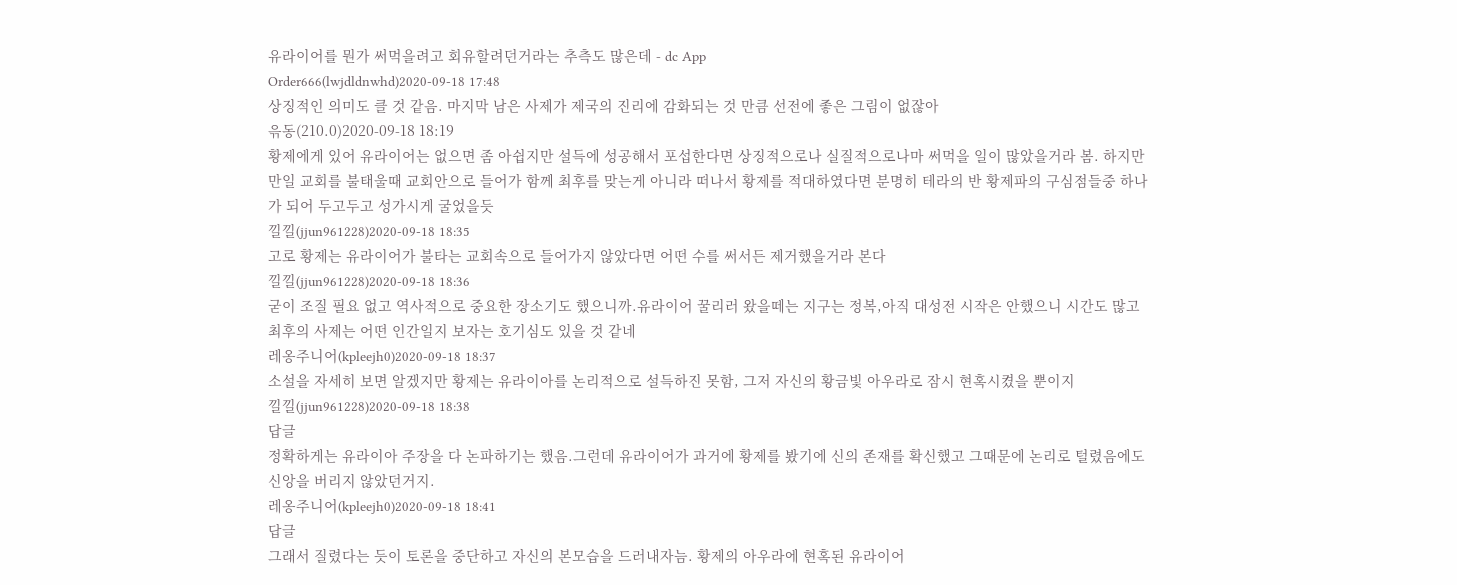유라이어를 뭔가 써먹을려고 회유할려던거라는 추측도 많은데 - dc App
Order666(lwjdldnwhd)2020-09-18 17:48
상징적인 의미도 클 것 같음. 마지막 남은 사제가 제국의 진리에 감화되는 것 만큼 선전에 좋은 그림이 없잖아
윾동(210.0)2020-09-18 18:19
황제에게 있어 유라이어는 없으면 좀 아쉽지만 설득에 성공해서 포섭한다면 상징적으로나 실질적으로나마 써먹을 일이 많았을거라 봄. 하지만 만일 교회를 불태울때 교회안으로 들어가 함께 최후를 맞는게 아니라 떠나서 황제를 적대하였다면 분명히 테라의 반 황제파의 구심점들중 하나가 되어 두고두고 성가시게 굴었을듯
낄낄(jjun961228)2020-09-18 18:35
고로 황제는 유라이어가 불타는 교회속으로 들어가지 않았다면 어떤 수를 써서든 제거했을거라 본다
낄낄(jjun961228)2020-09-18 18:36
굳이 조질 필요 없고 역사적으로 중요한 장소기도 했으니까.유라이어 꿀리러 왔을떼는 지구는 정복,아직 대성전 시작은 안했으니 시간도 많고 최후의 사제는 어떤 인간일지 보자는 호기심도 있을 것 같네
레옹주니어(kpleejh0)2020-09-18 18:37
소설을 자세히 보면 알겠지만 황제는 유라이아를 논리적으로 설득하진 못함, 그저 자신의 황금빛 아우라로 잠시 현혹시켰을 뿐이지
낄낄(jjun961228)2020-09-18 18:38
답글
정확하게는 유라이아 주장을 다 논파하기는 했음.그런데 유라이어가 과거에 황제를 봤기에 신의 존재를 확신했고 그때문에 논리로 털렸음에도 신앙을 버리지 않았던거지.
레옹주니어(kpleejh0)2020-09-18 18:41
답글
그래서 질렸다는 듯이 토론을 중단하고 자신의 본모습을 드러내자늠. 황제의 아우라에 현혹된 유라이어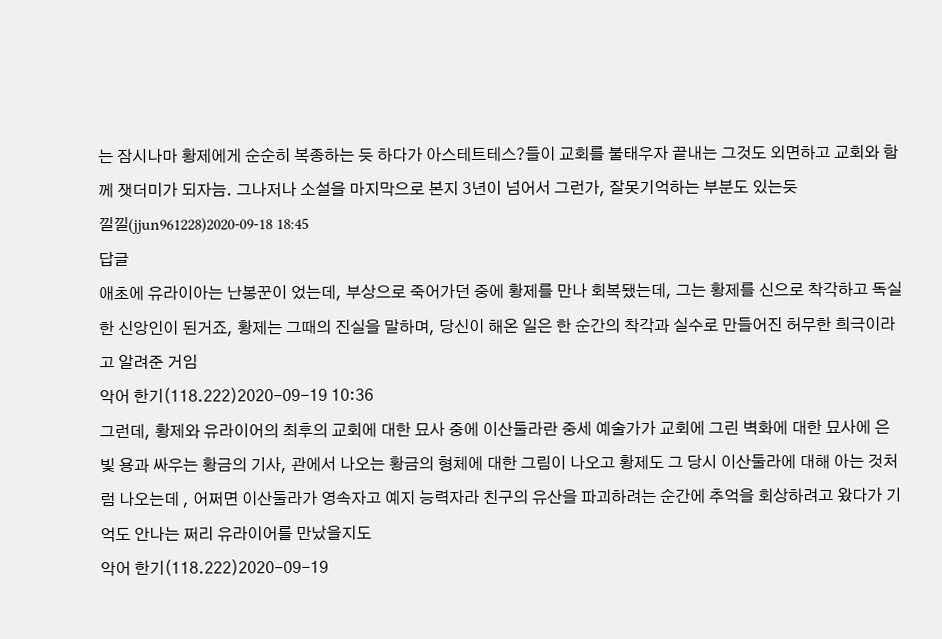는 잠시나마 황제에게 순순히 복종하는 듯 하다가 아스테트테스?들이 교회를 불태우자 끝내는 그것도 외면하고 교회와 함께 잿더미가 되자늠. 그나저나 소설을 마지막으로 본지 3년이 넘어서 그런가, 잘못기억하는 부분도 있는듯
낄낄(jjun961228)2020-09-18 18:45
답글
애초에 유라이아는 난봉꾼이 었는데, 부상으로 죽어가던 중에 황제를 만나 회복됐는데, 그는 황제를 신으로 착각하고 독실한 신앙인이 된거죠, 황제는 그때의 진실을 말하며, 당신이 해온 일은 한 순간의 착각과 실수로 만들어진 허무한 희극이라고 알려준 거임
악어 한기(118.222)2020-09-19 10:36
그런데, 황제와 유라이어의 최후의 교회에 대한 묘사 중에 이산둘라란 중세 예술가가 교회에 그린 벽화에 대한 묘사에 은빛 용과 싸우는 황금의 기사, 관에서 나오는 황금의 형체에 대한 그림이 나오고 황제도 그 당시 이산둘라에 대해 아는 것처럼 나오는데 , 어쩌면 이산둘라가 영속자고 예지 능력자라 친구의 유산을 파괴하려는 순간에 추억을 회상하려고 왔다가 기억도 안나는 쩌리 유라이어를 만났을지도
악어 한기(118.222)2020-09-19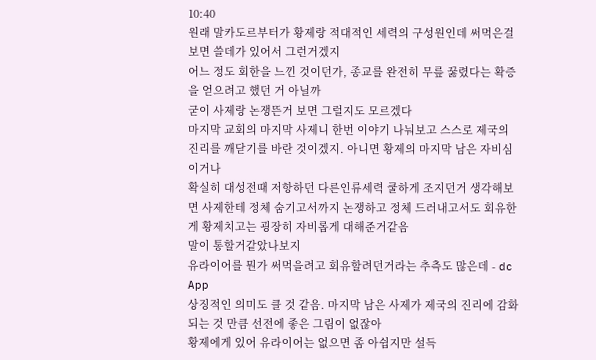10:40
원래 말카도르부터가 황제랑 적대적인 세력의 구성원인데 써먹은걸 보면 쓸데가 있어서 그런거겠지
어느 정도 회한을 느낀 것이던가, 종교를 완전히 무릎 꿇렸다는 확증을 얻으려고 했던 거 아닐까
굳이 사제랑 논쟁뜬거 보면 그럴지도 모르겠다
마지막 교회의 마지막 사제니 한번 이야기 나눠보고 스스로 제국의 진리를 깨닫기를 바란 것이겠지. 아니면 황제의 마지막 남은 자비심이거나
확실히 대성전때 저항하던 다른인류세력 쿨하게 조지던거 생각해보면 사제한테 정체 숨기고서까지 논쟁하고 정체 드러내고서도 회유한게 황제치고는 굉장히 자비롭게 대해준거같음
말이 통할거같았나보지
유라이어를 뭔가 써먹을려고 회유할려던거라는 추측도 많은데 - dc App
상징적인 의미도 클 것 같음. 마지막 남은 사제가 제국의 진리에 감화되는 것 만큼 선전에 좋은 그림이 없잖아
황제에게 있어 유라이어는 없으면 좀 아쉽지만 설득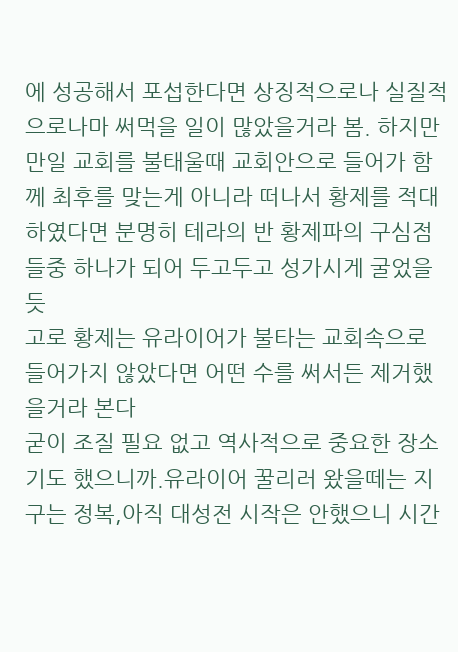에 성공해서 포섭한다면 상징적으로나 실질적으로나마 써먹을 일이 많았을거라 봄. 하지만 만일 교회를 불태울때 교회안으로 들어가 함께 최후를 맞는게 아니라 떠나서 황제를 적대하였다면 분명히 테라의 반 황제파의 구심점들중 하나가 되어 두고두고 성가시게 굴었을듯
고로 황제는 유라이어가 불타는 교회속으로 들어가지 않았다면 어떤 수를 써서든 제거했을거라 본다
굳이 조질 필요 없고 역사적으로 중요한 장소기도 했으니까.유라이어 꿀리러 왔을떼는 지구는 정복,아직 대성전 시작은 안했으니 시간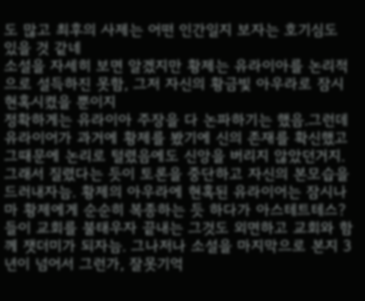도 많고 최후의 사제는 어떤 인간일지 보자는 호기심도 있을 것 같네
소설을 자세히 보면 알겠지만 황제는 유라이아를 논리적으로 설득하진 못함, 그저 자신의 황금빛 아우라로 잠시 현혹시켰을 뿐이지
정확하게는 유라이아 주장을 다 논파하기는 했음.그런데 유라이어가 과거에 황제를 봤기에 신의 존재를 확신했고 그때문에 논리로 털렸음에도 신앙을 버리지 않았던거지.
그래서 질렸다는 듯이 토론을 중단하고 자신의 본모습을 드러내자늠. 황제의 아우라에 현혹된 유라이어는 잠시나마 황제에게 순순히 복종하는 듯 하다가 아스테트테스?들이 교회를 불태우자 끝내는 그것도 외면하고 교회와 함께 잿더미가 되자늠. 그나저나 소설을 마지막으로 본지 3년이 넘어서 그런가, 잘못기억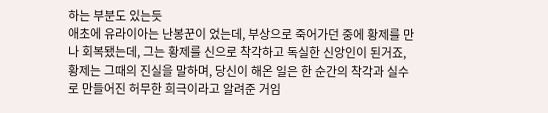하는 부분도 있는듯
애초에 유라이아는 난봉꾼이 었는데, 부상으로 죽어가던 중에 황제를 만나 회복됐는데, 그는 황제를 신으로 착각하고 독실한 신앙인이 된거죠, 황제는 그때의 진실을 말하며, 당신이 해온 일은 한 순간의 착각과 실수로 만들어진 허무한 희극이라고 알려준 거임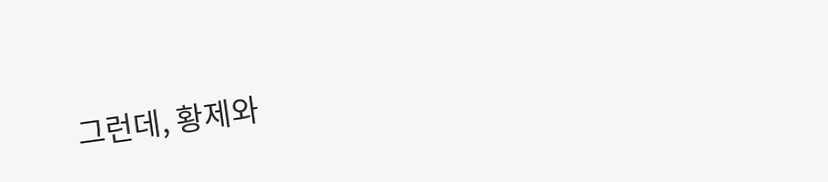그런데, 황제와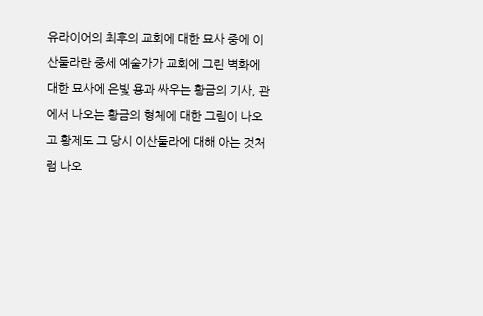유라이어의 최후의 교회에 대한 묘사 중에 이산둘라란 중세 예술가가 교회에 그린 벽화에 대한 묘사에 은빛 용과 싸우는 황금의 기사, 관에서 나오는 황금의 형체에 대한 그림이 나오고 황제도 그 당시 이산둘라에 대해 아는 것처럼 나오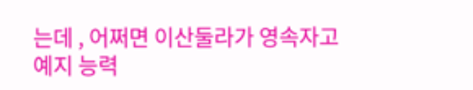는데 , 어쩌면 이산둘라가 영속자고 예지 능력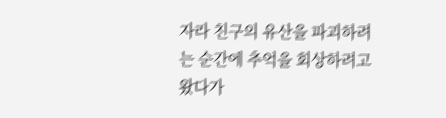자라 친구의 유산을 파괴하려는 순간에 추억을 회상하려고 왔다가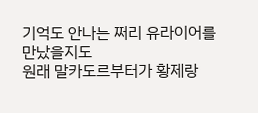기억도 안나는 쩌리 유라이어를 만났을지도
원래 말카도르부터가 황제랑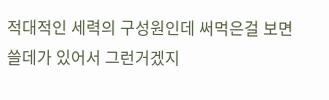적대적인 세력의 구성원인데 써먹은걸 보면 쓸데가 있어서 그런거겠지